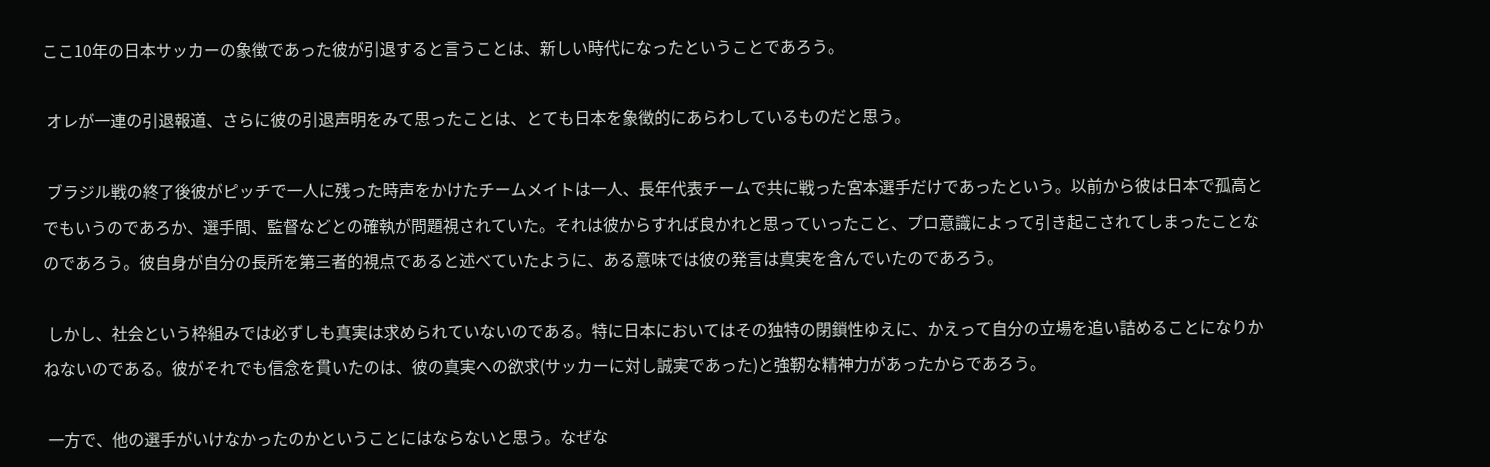ここ10年の日本サッカーの象徴であった彼が引退すると言うことは、新しい時代になったということであろう。

 オレが一連の引退報道、さらに彼の引退声明をみて思ったことは、とても日本を象徴的にあらわしているものだと思う。

 ブラジル戦の終了後彼がピッチで一人に残った時声をかけたチームメイトは一人、長年代表チームで共に戦った宮本選手だけであったという。以前から彼は日本で孤高とでもいうのであろか、選手間、監督などとの確執が問題視されていた。それは彼からすれば良かれと思っていったこと、プロ意識によって引き起こされてしまったことなのであろう。彼自身が自分の長所を第三者的視点であると述べていたように、ある意味では彼の発言は真実を含んでいたのであろう。

 しかし、社会という枠組みでは必ずしも真実は求められていないのである。特に日本においてはその独特の閉鎖性ゆえに、かえって自分の立場を追い詰めることになりかねないのである。彼がそれでも信念を貫いたのは、彼の真実への欲求(サッカーに対し誠実であった)と強靭な精神力があったからであろう。

 一方で、他の選手がいけなかったのかということにはならないと思う。なぜな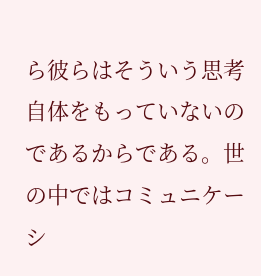ら彼らはそういう思考自体をもっていないのであるからである。世の中ではコミュニケーシ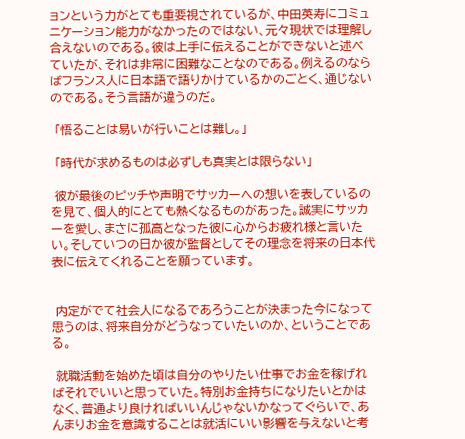ョンという力がとても重要視されているが、中田英寿にコミュニケーション能力がなかったのではない、元々現状では理解し合えないのである。彼は上手に伝えることができないと述べていたが、それは非常に困難なことなのである。例えるのならばフランス人に日本語で語りかけているかのごとく、通じないのである。そう言語が違うのだ。

 「悟ることは易いが行いことは難し。」

 「時代が求めるものは必ずしも真実とは限らない」

 彼が最後のピッチや声明でサッカーへの想いを表しているのを見て、個人的にとても熱くなるものがあった。誠実にサッカーを愛し、まさに孤高となった彼に心からお疲れ様と言いたい。そしていつの日か彼が監督としてその理念を将来の日本代表に伝えてくれることを願っています。


 内定がでて社会人になるであろうことが決まった今になって思うのは、将来自分がどうなっていたいのか、ということである。

 就職活動を始めた頃は自分のやりたい仕事でお金を稼げればそれでいいと思っていた。特別お金持ちになりたいとかはなく、普通より良ければいいんじゃないかなってぐらいで、あんまりお金を意識することは就活にいい影響を与えないと考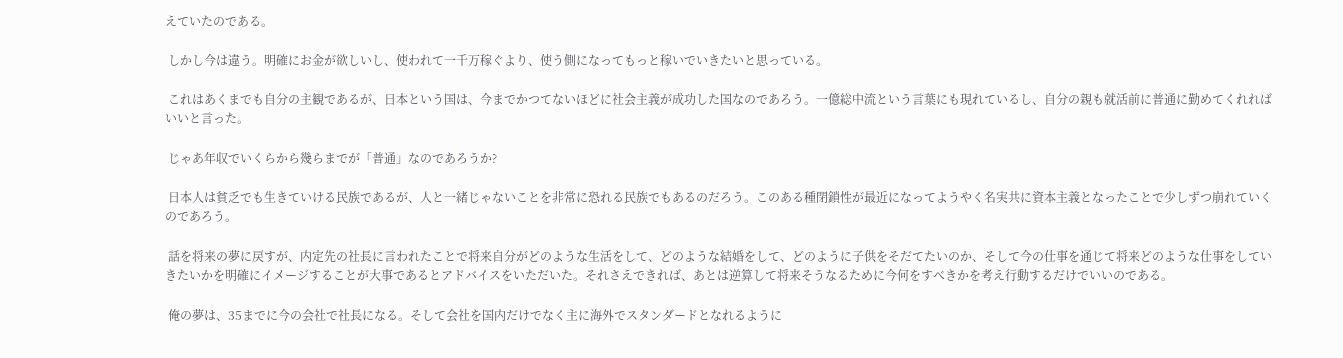えていたのである。

 しかし今は違う。明確にお金が欲しいし、使われて一千万稼ぐより、使う側になってもっと稼いでいきたいと思っている。

 これはあくまでも自分の主観であるが、日本という国は、今までかつてないほどに社会主義が成功した国なのであろう。一億総中流という言葉にも現れているし、自分の親も就活前に普通に勤めてくれればいいと言った。

 じゃあ年収でいくらから幾らまでが「普通」なのであろうか?

 日本人は貧乏でも生きていける民族であるが、人と一緒じゃないことを非常に恐れる民族でもあるのだろう。このある種閉鎖性が最近になってようやく名実共に資本主義となったことで少しずつ崩れていくのであろう。

 話を将来の夢に戻すが、内定先の社長に言われたことで将来自分がどのような生活をして、どのような結婚をして、どのように子供をそだてたいのか、そして今の仕事を通じて将来どのような仕事をしていきたいかを明確にイメージすることが大事であるとアドバイスをいただいた。それさえできれば、あとは逆算して将来そうなるために今何をすべきかを考え行動するだけでいいのである。

 俺の夢は、35までに今の会社で社長になる。そして会社を国内だけでなく主に海外でスタンダードとなれるように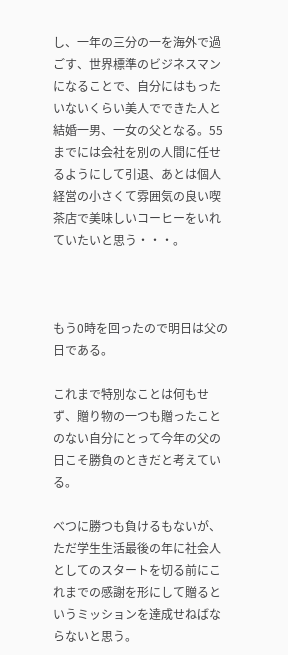し、一年の三分の一を海外で過ごす、世界標準のビジネスマンになることで、自分にはもったいないくらい美人でできた人と結婚一男、一女の父となる。55までには会社を別の人間に任せるようにして引退、あとは個人経営の小さくて雰囲気の良い喫茶店で美味しいコーヒーをいれていたいと思う・・・。



もう0時を回ったので明日は父の日である。

これまで特別なことは何もせず、贈り物の一つも贈ったことのない自分にとって今年の父の日こそ勝負のときだと考えている。

べつに勝つも負けるもないが、ただ学生生活最後の年に社会人としてのスタートを切る前にこれまでの感謝を形にして贈るというミッションを達成せねばならないと思う。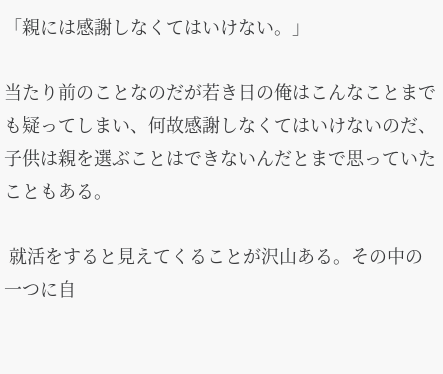「親には感謝しなくてはいけない。」

当たり前のことなのだが若き日の俺はこんなことまでも疑ってしまい、何故感謝しなくてはいけないのだ、子供は親を選ぶことはできないんだとまで思っていたこともある。

 就活をすると見えてくることが沢山ある。その中の一つに自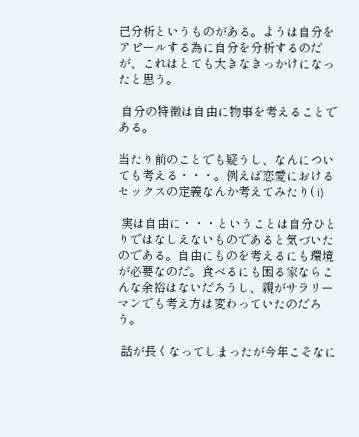己分析というものがある。ようは自分をアピールする為に自分を分析するのだが、これはとても大きなきっかけになったと思う。

 自分の特徴は自由に物事を考えることである。

当たり前のことでも疑うし、なんについても考える・・・。例えば恋愛におけるセックスの定義なんか考えてみたり( i)

 実は自由に・・・ということは自分ひとりではなしえないものであると気づいたのである。自由にものを考えるにも環境が必要なのだ。食べるにも困る家ならこんな余裕はないだろうし、親がサラリーマンでも考え方は変わっていたのだろう。

 話が長くなってしまったが今年こそなに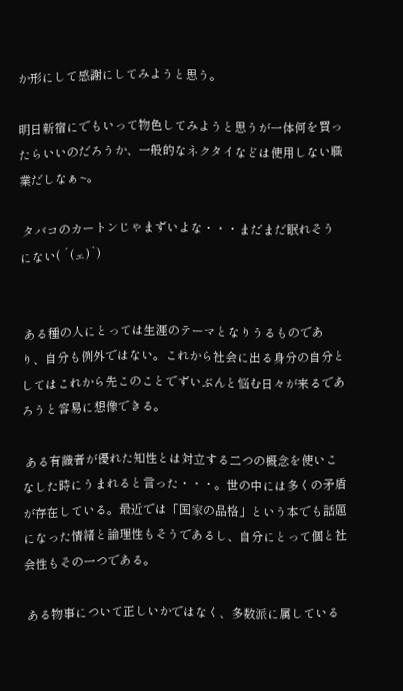か形にして感謝にしてみようと思う。

明日新宿にでもいって物色してみようと思うが一体何を買ったらいいのだろうか、一般的なネクタイなどは使用しない職業だしなぁ~。

 タバコのカートンじゃまずいよな・・・まだまだ眠れそうにない( ´(ェ)`)


 ある種の人にとっては生涯のテーマとなりうるものであり、自分も例外ではない。これから社会に出る身分の自分としてはこれから先このことでずいぶんと悩む日々が来るであろうと容易に想像できる。

 ある有識者が優れた知性とは対立する二つの概念を使いこなした時にうまれると言った・・・。世の中には多くの矛盾が存在している。最近では「国家の品格」という本でも話題になった情緒と論理性もそうであるし、自分にとって個と社会性もその一つである。

 ある物事について正しいかではなく、多数派に属している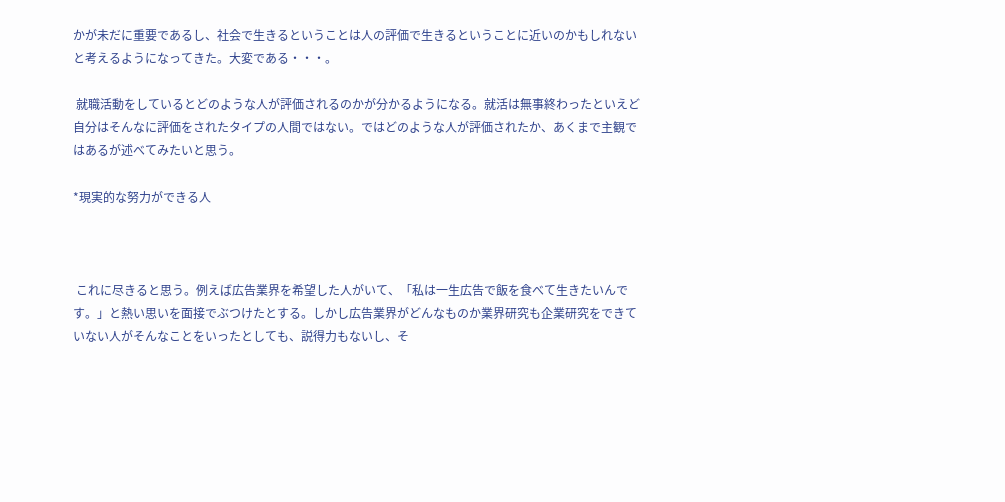かが未だに重要であるし、社会で生きるということは人の評価で生きるということに近いのかもしれないと考えるようになってきた。大変である・・・。

 就職活動をしているとどのような人が評価されるのかが分かるようになる。就活は無事終わったといえど自分はそんなに評価をされたタイプの人間ではない。ではどのような人が評価されたか、あくまで主観ではあるが述べてみたいと思う。

*現実的な努力ができる人



 これに尽きると思う。例えば広告業界を希望した人がいて、「私は一生広告で飯を食べて生きたいんです。」と熱い思いを面接でぶつけたとする。しかし広告業界がどんなものか業界研究も企業研究をできていない人がそんなことをいったとしても、説得力もないし、そ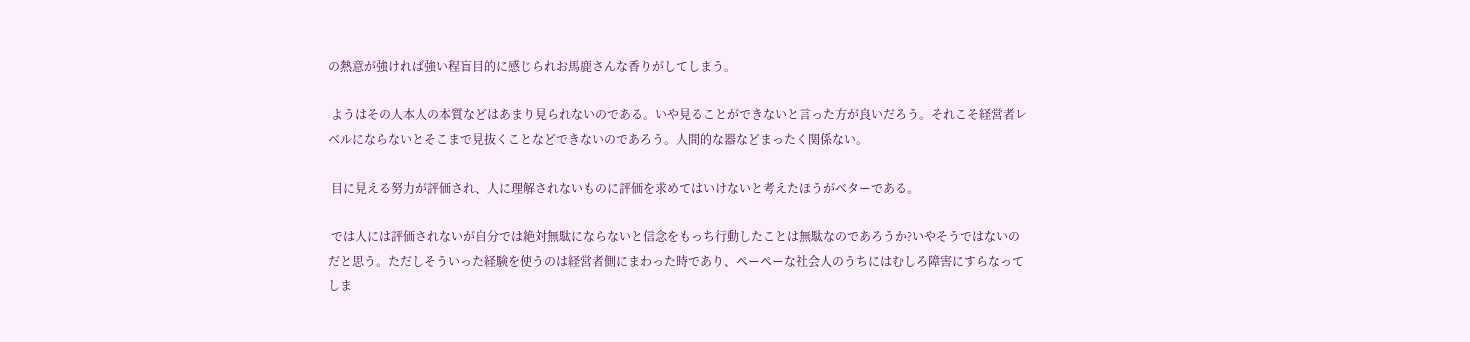の熱意が強ければ強い程盲目的に感じられお馬鹿さんな香りがしてしまう。

 ようはその人本人の本質などはあまり見られないのである。いや見ることができないと言った方が良いだろう。それこそ経営者レベルにならないとそこまで見抜くことなどできないのであろう。人間的な器などまったく関係ない。

 目に見える努力が評価され、人に理解されないものに評価を求めてはいけないと考えたほうがベターである。

 では人には評価されないが自分では絶対無駄にならないと信念をもっち行動したことは無駄なのであろうか?いやそうではないのだと思う。ただしそういった経験を使うのは経営者側にまわった時であり、ペーペーな社会人のうちにはむしろ障害にすらなってしま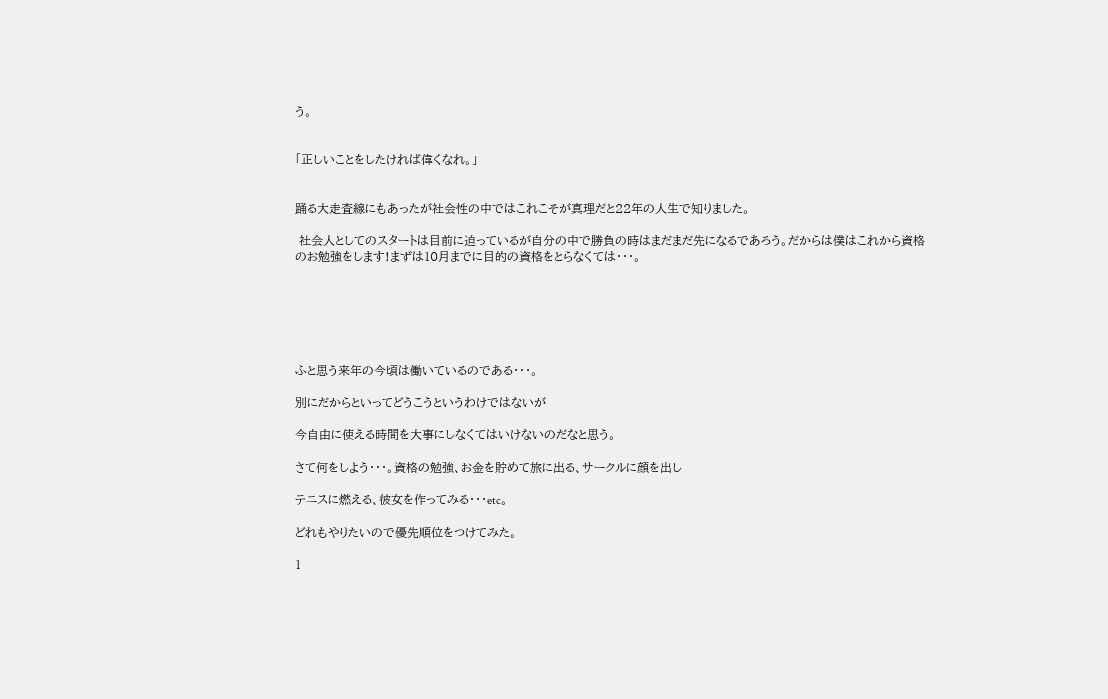う。


「正しいことをしたければ偉くなれ。」


踊る大走査線にもあったが社会性の中ではこれこそが真理だと22年の人生で知りました。

 社会人としてのスタートは目前に迫っているが自分の中で勝負の時はまだまだ先になるであろう。だからは僕はこれから資格のお勉強をします!まずは10月までに目的の資格をとらなくては・・・。






ふと思う来年の今頃は働いているのである・・・。

別にだからといってどうこうというわけではないが

今自由に使える時間を大事にしなくてはいけないのだなと思う。

さて何をしよう・・・。資格の勉強、お金を貯めて旅に出る、サークルに顔を出し

テニスに燃える、彼女を作ってみる・・・etc。

どれもやりたいので優先順位をつけてみた。

1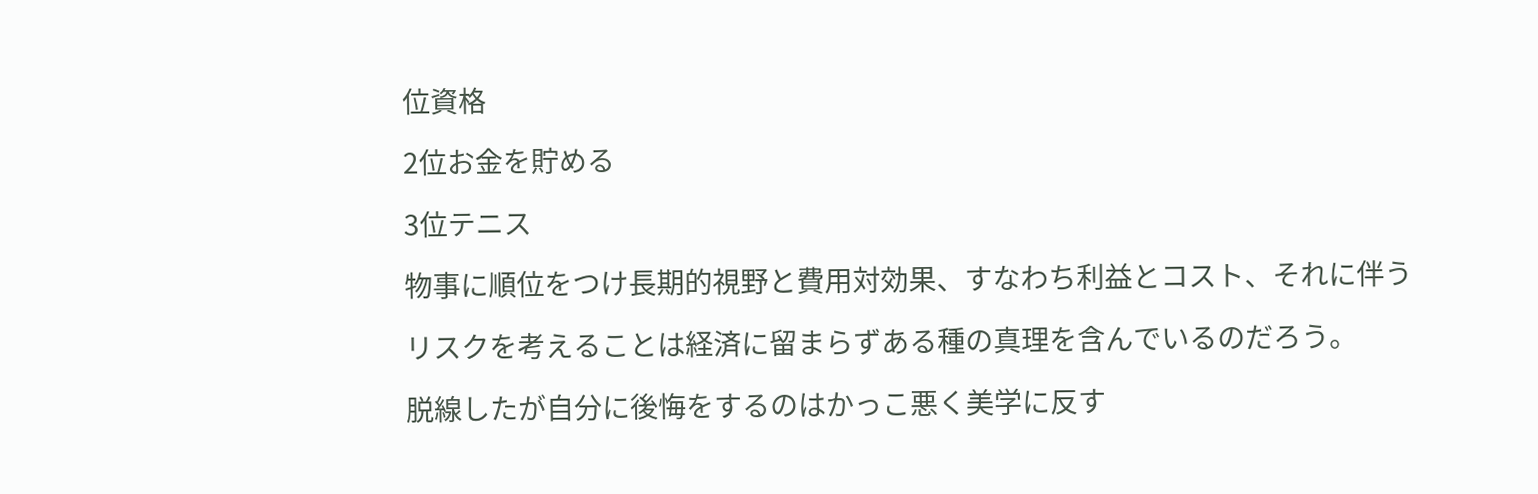位資格

2位お金を貯める

3位テニス

物事に順位をつけ長期的視野と費用対効果、すなわち利益とコスト、それに伴う

リスクを考えることは経済に留まらずある種の真理を含んでいるのだろう。

脱線したが自分に後悔をするのはかっこ悪く美学に反す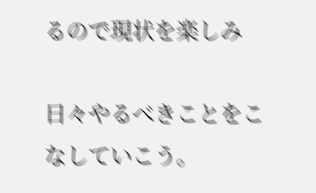るので現状を楽しみ

日々やるべきことをこなしていこう。